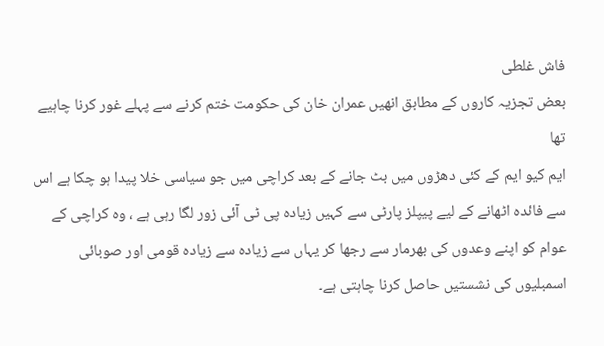فاش غلطی
بعض تجزیہ کاروں کے مطابق انھیں عمران خان کی حکومت ختم کرنے سے پہلے غور کرنا چاہیے تھا
ایم کیو ایم کے کئی دھڑوں میں بٹ جانے کے بعد کراچی میں جو سیاسی خلا پیدا ہو چکا ہے اس سے فائدہ اٹھانے کے لیے پیپلز پارٹی سے کہیں زیادہ پی ٹی آئی زور لگا رہی ہے ، وہ کراچی کے عوام کو اپنے وعدوں کی بھرمار سے رجھا کر یہاں سے زیادہ سے زیادہ قومی اور صوبائی اسمبلیوں کی نشستیں حاصل کرنا چاہتی ہے۔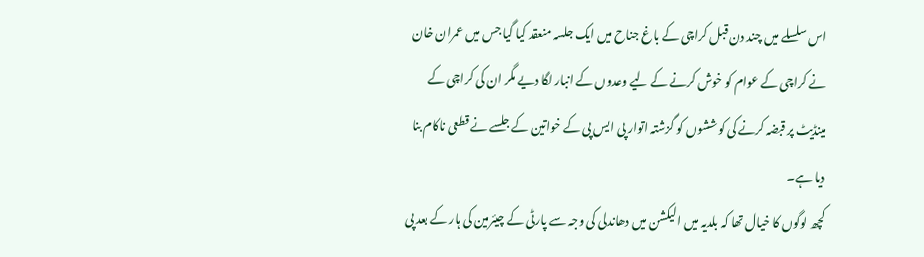اس سلسلے میں چند دن قبل کراچی کے باغ جناح میں ایک جلسہ منعقد کیا گیا جس میں عمران خان نے کراچی کے عوام کو خوش کرنے کے لیے وعدوں کے انبار لگا دیے مگر ان کی کراچی کے مینڈیٹ پر قبضہ کرنے کی کوششوں کو گزشتہ اتوار پی ایس پی کے خواتین کے جلسے نے قطعی ناکام بنا دیا ہے۔
کچھ لوگوں کا خیال تھا کہ بلدیہ میں الیکشن میں دھاندلی کی وجہ سے پارٹی کے چیئرمین کی ہار کے بعد پی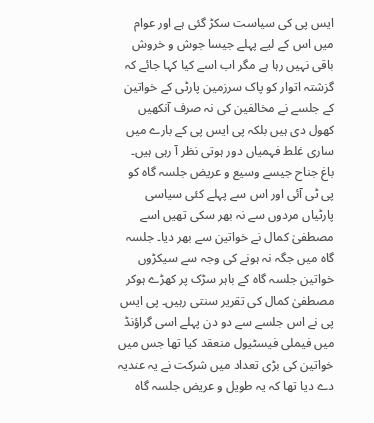ایس پی کی سیاست سکڑ گئی ہے اور عوام میں اس کے لیے پہلے جیسا جوش و خروش باقی نہیں رہا ہے مگر اب اسے کیا کہا جائے کہ گزشتہ اتوار کو پاک سرزمین پارٹی کے خواتین کے جلسے نے مخالفین کی نہ صرف آنکھیں کھول دی ہیں بلکہ پی ایس پی کے بارے میں ساری غلط فہمیاں دور ہوتی نظر آ رہی ہیں۔
باغ جناح جیسے وسیع و عریض جلسہ گاہ کو پی ٹی آئی اور اس سے پہلے کئی سیاسی پارٹیاں مردوں سے نہ بھر سکی تھیں اسے مصطفیٰ کمال نے خواتین سے بھر دیا۔ جلسہ گاہ میں جگہ نہ ہونے کی وجہ سے سیکڑوں خواتین جلسہ گاہ کے باہر سڑک پر کھڑے ہوکر مصطفیٰ کمال کی تقریر سنتی رہیں۔ پی ایس پی نے اس جلسے سے دو دن پہلے اسی گراؤنڈ میں فیملی فیسٹیول منعقد کیا تھا جس میں خواتین کی بڑی تعداد میں شرکت نے یہ عندیہ دے دیا تھا کہ یہ طویل و عریض جلسہ گاہ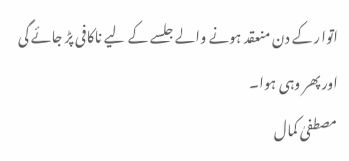اتوار کے دن منعقد ہونے والے جلسے کے لیے ناکافی پڑ جائے گی اور پھر وہی ہوا۔
مصطفیٰ کمال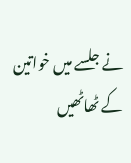نے جلسے میں خواتین کے ٹھاٹھیں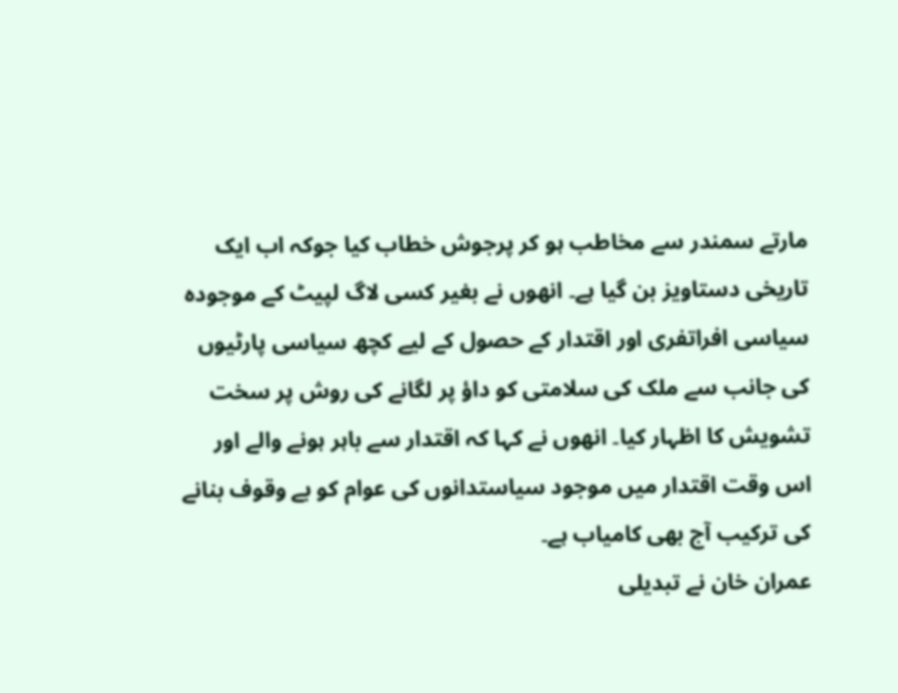مارتے سمندر سے مخاطب ہو کر پرجوش خطاب کیا جوکہ اب ایک تاریخی دستاویز بن گیا ہے۔ انھوں نے بغیر کسی لاگ لپیٹ کے موجودہ سیاسی افراتفری اور اقتدار کے حصول کے لیے کچھ سیاسی پارٹیوں کی جانب سے ملک کی سلامتی کو داؤ پر لگانے کی روش پر سخت تشویش کا اظہار کیا۔ انھوں نے کہا کہ اقتدار سے باہر ہونے والے اور اس وقت اقتدار میں موجود سیاستدانوں کی عوام کو بے وقوف بنانے کی ترکیب آج بھی کامیاب ہے۔
عمران خان نے تبدیلی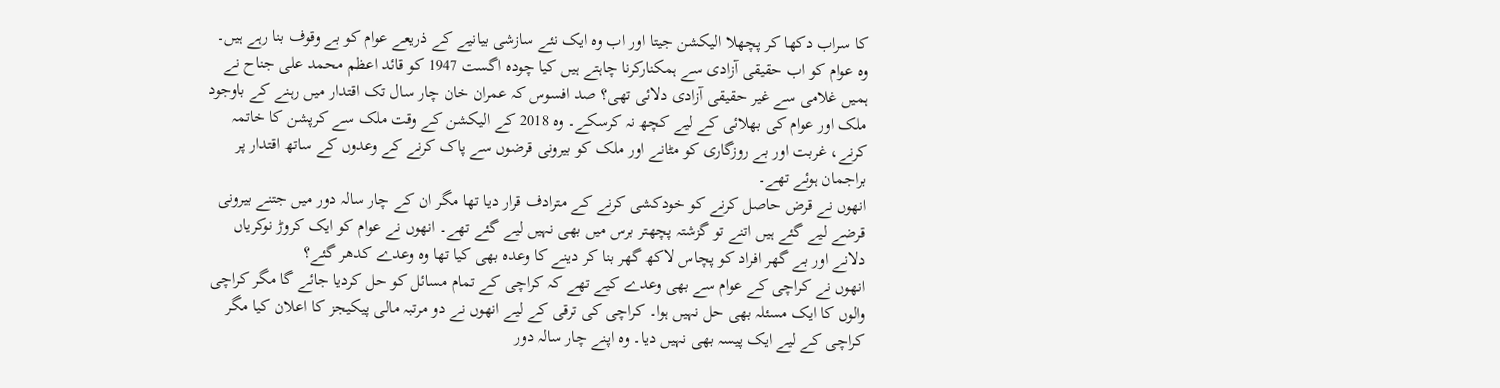کا سراب دکھا کر پچھلا الیکشن جیتا اور اب وہ ایک نئے سازشی بیانیے کے ذریعے عوام کو بے وقوف بنا رہے ہیں۔ وہ عوام کو اب حقیقی آزادی سے ہمکنارکرنا چاہتے ہیں کیا چودہ اگست 1947 کو قائد اعظم محمد علی جناح نے ہمیں غلامی سے غیر حقیقی آزادی دلائی تھی؟ صد افسوس کہ عمران خان چار سال تک اقتدار میں رہنے کے باوجود ملک اور عوام کی بھلائی کے لیے کچھ نہ کرسکے۔ وہ 2018 کے الیکشن کے وقت ملک سے کرپشن کا خاتمہ کرنے، غربت اور بے روزگاری کو مٹانے اور ملک کو بیرونی قرضوں سے پاک کرنے کے وعدوں کے ساتھ اقتدار پر براجمان ہوئے تھے۔
انھوں نے قرض حاصل کرنے کو خودکشی کرنے کے مترادف قرار دیا تھا مگر ان کے چار سالہ دور میں جتنے بیرونی قرضے لیے گئے ہیں اتنے تو گزشتہ پچھتر برس میں بھی نہیں لیے گئے تھے۔ انھوں نے عوام کو ایک کروڑ نوکریاں دلانے اور بے گھر افراد کو پچاس لاکھ گھر بنا کر دینے کا وعدہ بھی کیا تھا وہ وعدے کدھر گئے؟
انھوں نے کراچی کے عوام سے بھی وعدے کیے تھے کہ کراچی کے تمام مسائل کو حل کردیا جائے گا مگر کراچی والوں کا ایک مسئلہ بھی حل نہیں ہوا۔ کراچی کی ترقی کے لیے انھوں نے دو مرتبہ مالی پیکیجز کا اعلان کیا مگر کراچی کے لیے ایک پیسہ بھی نہیں دیا۔ وہ اپنے چار سالہ دور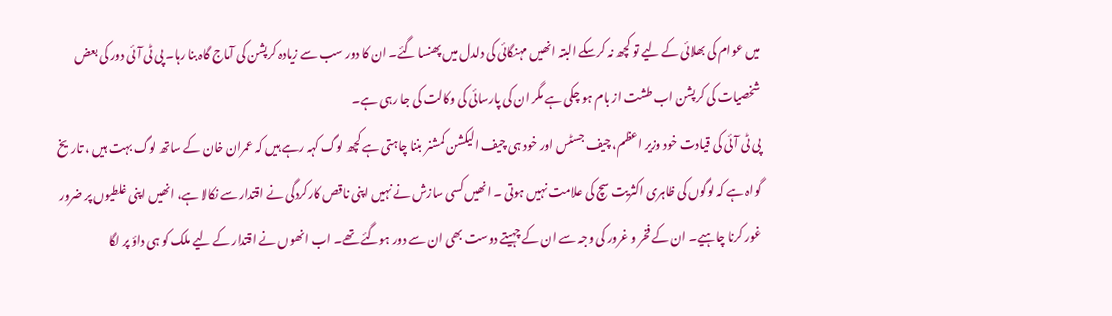میں عوام کی بھلائی کے لیے تو کچھ نہ کرسکے البتہ انھیں مہنگائی کی دلدل میں پھنسا گئے۔ ان کا دور سب سے زیادہ کرپشن کی آماج گاہ بنا رہا۔ پی ٹی آئی دور کی بعض شخصیات کی کرپشن اب طشت از بام ہو چکی ہے مگر ان کی پارسائی کی وکالت کی جا رہی ہے۔
پی ٹی آئی کی قیادت خود وزیر اعظم، چیف جسٹس اور خود ہی چیف الیکشن کمشنر بننا چاہتی ہے کچھ لوگ کہہ رہے ہیں کہ عمران خان کے ساتھ لوگ بہت ہیں ، تاریخ گواہ ہے کہ لوگوں کی ظاہری اکثریت سچ کی علامت نہیں ہوتی ۔ انھیں کسی سازش نے نہیں اپنی ناقص کارکردگی نے اقتدار سے نکالا ہے، انھیں اپنی غلطیوں پر ضرور غور کرنا چاہیے۔ ان کے فخر و غرور کی وجہ سے ان کے چہیتے دوست بھی ان سے دور ہوگئے تھے۔ اب انھوں نے اقتدار کے لیے ملک کو ہی داؤ پر لگا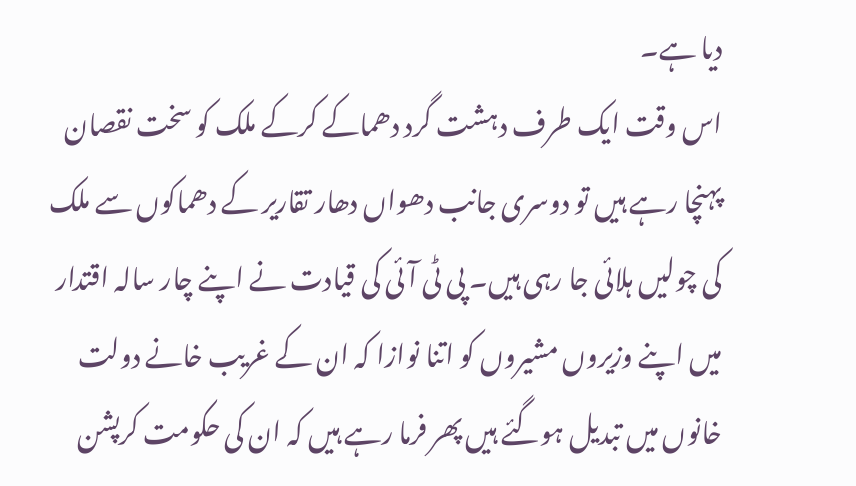دیا ہے۔
اس وقت ایک طرف دہشت گرد دھماکے کرکے ملک کو سخت نقصان پہنچا رہے ہیں تو دوسری جانب دھواں دھار تقاریر کے دھماکوں سے ملک کی چولیں ہلائی جا رہی ہیں۔ پی ٹی آئی کی قیادت نے اپنے چار سالہ اقتدار میں اپنے وزیروں مشیروں کو اتنا نوازا کہ ان کے غریب خانے دولت خانوں میں تبدیل ہوگئے ہیں پھر فرما رہے ہیں کہ ان کی حکومت کرپشن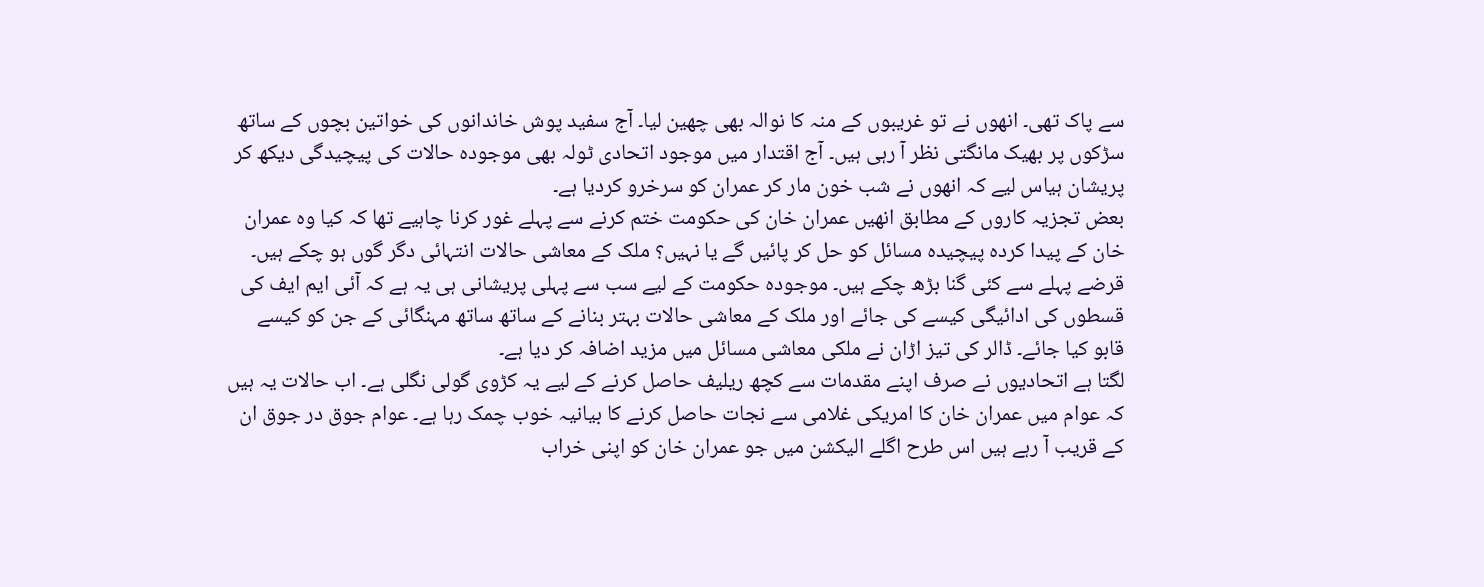سے پاک تھی۔ انھوں نے تو غریبوں کے منہ کا نوالہ بھی چھین لیا۔ آج سفید پوش خاندانوں کی خواتین بچوں کے ساتھ سڑکوں پر بھیک مانگتی نظر آ رہی ہیں۔ آج اقتدار میں موجود اتحادی ٹولہ بھی موجودہ حالات کی پیچیدگی دیکھ کر پریشان ہیاس لیے کہ انھوں نے شب خون مار کر عمران کو سرخرو کردیا ہے۔
بعض تجزیہ کاروں کے مطابق انھیں عمران خان کی حکومت ختم کرنے سے پہلے غور کرنا چاہیے تھا کہ کیا وہ عمران خان کے پیدا کردہ پیچیدہ مسائل کو حل کر پائیں گے یا نہیں؟ ملک کے معاشی حالات انتہائی دگر گوں ہو چکے ہیں۔ قرضے پہلے سے کئی گنا بڑھ چکے ہیں۔ موجودہ حکومت کے لیے سب سے پہلی پریشانی ہی یہ ہے کہ آئی ایم ایف کی قسطوں کی ادائیگی کیسے کی جائے اور ملک کے معاشی حالات بہتر بنانے کے ساتھ ساتھ مہنگائی کے جن کو کیسے قابو کیا جائے۔ ڈالر کی تیز اڑان نے ملکی معاشی مسائل میں مزید اضافہ کر دیا ہے۔
لگتا ہے اتحادیوں نے صرف اپنے مقدمات سے کچھ ریلیف حاصل کرنے کے لیے یہ کڑوی گولی نگلی ہے۔ اب حالات یہ ہیں کہ عوام میں عمران خان کا امریکی غلامی سے نجات حاصل کرنے کا بیانیہ خوب چمک رہا ہے۔ عوام جوق در جوق ان کے قریب آ رہے ہیں اس طرح اگلے الیکشن میں جو عمران خان کو اپنی خراب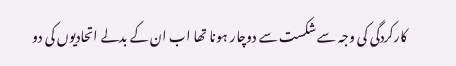کارکردگی کی وجہ سے شکست سے دوچار ہونا تھا اب ان کے بدلے اتحادیوں کی دو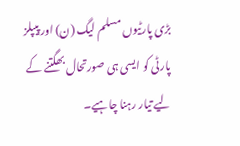بڑی پارٹیوں مسلم لیگ (ن) اور پیپلز پارٹی کو ایسی ہی صورتحال بھگتنے کے لیے تیار رہنا چاہیے۔